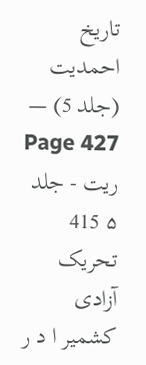تاریخ احمدیت (جلد 5) — Page 427
ریت - جلد ۵ 415 تحریک آزادی کشمیر ا د ر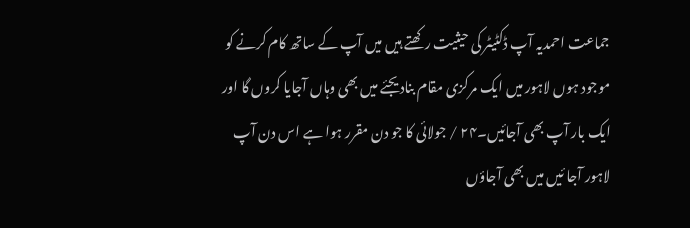جماعت احمدیہ آپ ڈکٹیٹر کی حیثیت رکھتے ہیں میں آپ کے ساتھ کام کرنے کو موجود ہوں لاہور میں ایک مرکزی مقام بنادیجئے میں بھی وہاں آجایا کروں گا اور ایک بار آپ بھی آجائیں۔۲۴ / جولائی کا جو دن مقرر ہوا ہے اس دن آپ لاہور آجا ئیں میں بھی آجاؤں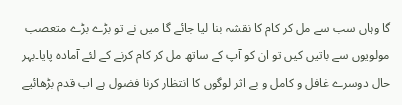گا وہاں سب سے مل کر کام کا نقشہ بنا لیا جائے گا میں نے تو بڑے بڑے متعصب مولویوں سے باتیں کیں تو ان کو آپ کے ساتھ مل کر کام کرنے کے لئے آمادہ پایا۔بہر حال دوسرے غافل و کامل و بے اثر لوگوں کا انتظار کرنا فضول ہے اب قدم بڑھائیے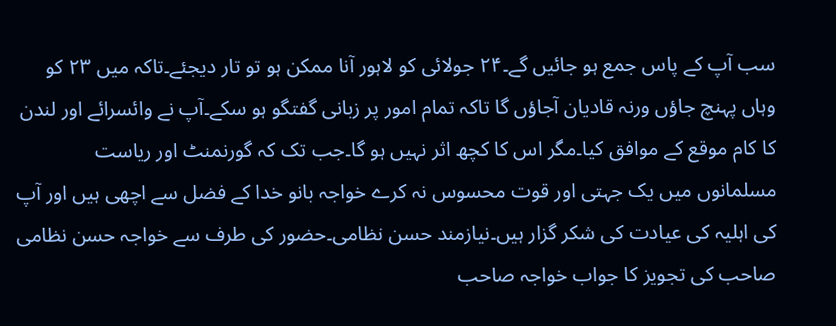سب آپ کے پاس جمع ہو جائیں گے۔۲۴ جولائی کو لاہور آنا ممکن ہو تو تار دیجئے۔تاکہ میں ۲۳ کو وہاں پہنچ جاؤں ورنہ قادیان آجاؤں گا تاکہ تمام امور پر زبانی گفتگو ہو سکے۔آپ نے وائسرائے اور لندن کا کام موقع کے موافق کیا۔مگر اس کا کچھ اثر نہیں ہو گا۔جب تک کہ گورنمنٹ اور ریاست مسلمانوں میں یک جہتی اور قوت محسوس نہ کرے خواجہ بانو خدا کے فضل سے اچھی ہیں اور آپ کی اہلیہ کی عیادت کی شکر گزار ہیں۔نیازمند حسن نظامی۔حضور کی طرف سے خواجہ حسن نظامی صاحب کی تجویز کا جواب خواجہ صاحب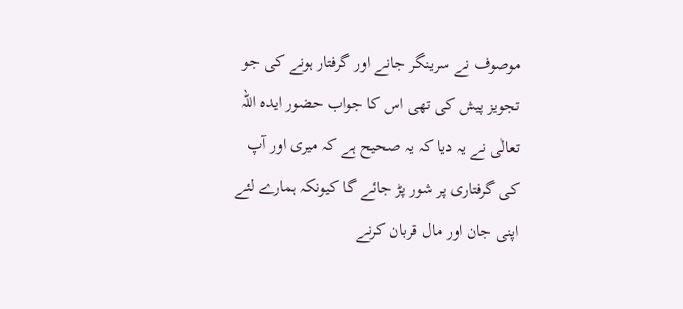موصوف نے سرینگر جانے اور گرفتار ہونے کی جو تجویز پیش کی تھی اس کا جواب حضور ایدہ اللہ تعالٰی نے یہ دیا کہ یہ صحیح ہے کہ میری اور آپ کی گرفتاری پر شور پڑ جائے گا کیونکہ ہمارے لئے اپنی جان اور مال قربان کرنے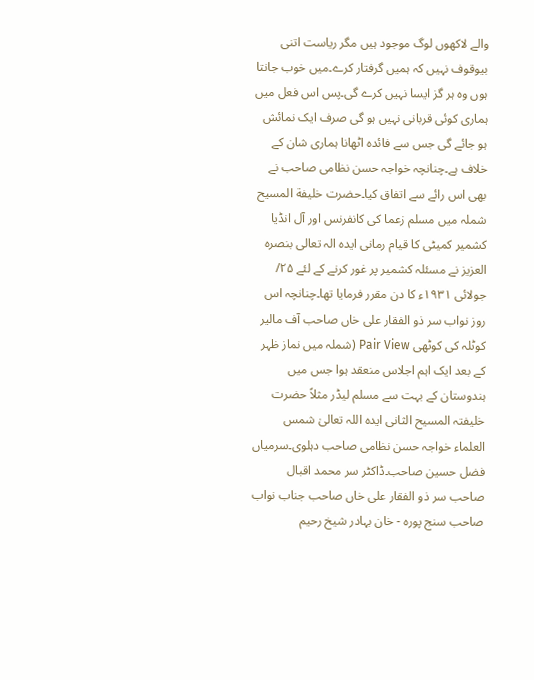والے لاکھوں لوگ موجود ہیں مگر ریاست اتنی بیوقوف نہیں کہ ہمیں گرفتار کرے۔میں خوب جانتا ہوں وہ ہر گز ایسا نہیں کرے گی۔پس اس فعل میں ہماری کوئی قربانی نہیں ہو گی صرف ایک نمائش ہو جائے گی جس سے فائدہ اٹھانا ہماری شان کے خلاف ہے۔چنانچہ خواجہ حسن نظامی صاحب نے بھی اس رائے سے اتفاق کیا۔حضرت خلیفة المسیح شملہ میں مسلم زعما کی کانفرنس اور آل انڈیا کشمیر کمیٹی کا قیام رمانی ایدہ الہ تعالی بنصرہ العزیز نے مسئلہ کشمیر پر غور کرنے کے لئے ۲۵/ جولائی ۱۹۳۱ء کا دن مقرر فرمایا تھا۔چنانچہ اس روز نواب سر ذو الفقار علی خاں صاحب آف مالیر کوٹلہ کی کوٹھی Pair View (شملہ میں نماز ظہر کے بعد ایک اہم اجلاس منعقد ہوا جس میں ہندوستان کے بہت سے مسلم لیڈر مثلاً حضرت خلیفتہ المسیح الثانی ایدہ اللہ تعالیٰ شمس العلماء خواجہ حسن نظامی صاحب دہلوی۔سرمیاں فضل حسین صاحب۔ڈاکٹر سر محمد اقبال صاحب سر ذو الفقار علی خاں صاحب جناب نواب صاحب سنج پوره - خان بہادر شیخ رحیم